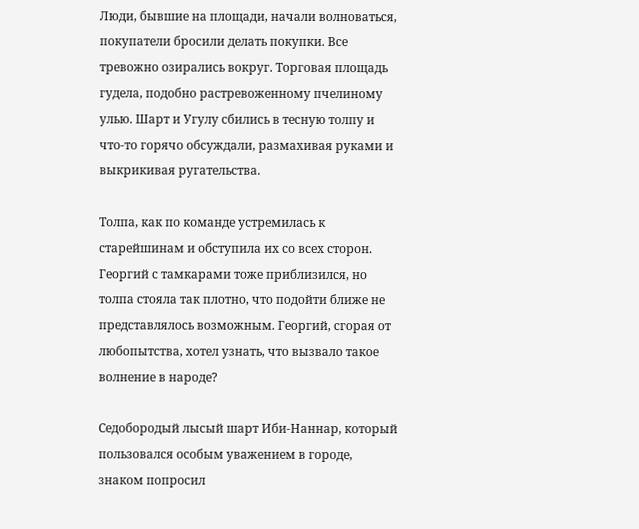Люди, бывшие на площади, начали волноваться, покупатели бросили делать покупки. Все тревожно озирались вокруг. Торговая площадь гудела, подобно растревоженному пчелиному улью. Шарт и Угулу сбились в тесную толпу и что-то горячо обсуждали, размахивая руками и выкрикивая ругательства.

Толпа, как по команде устремилась к старейшинам и обступила их со всех сторон. Георгий с тамкарами тоже приблизился, но толпа стояла так плотно, что подойти ближе не представлялось возможным. Георгий, сгорая от любопытства, хотел узнать, что вызвало такое волнение в народе?

Седобородый лысый шарт Иби-Наннар, который пользовался особым уважением в городе, знаком попросил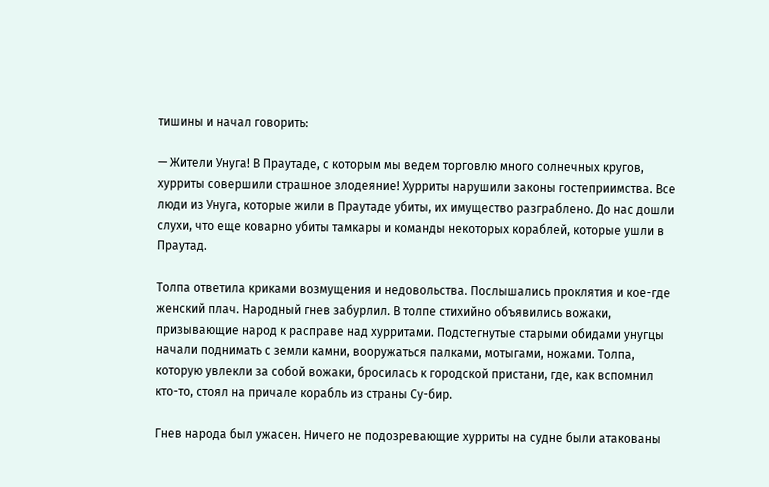тишины и начал говорить:

— Жители Унуга! В Праутаде, с которым мы ведем торговлю много солнечных кругов, хурриты совершили страшное злодеяние! Хурриты нарушили законы гостеприимства. Все люди из Унуга, которые жили в Праутаде убиты, их имущество разграблено. До нас дошли слухи, что еще коварно убиты тамкары и команды некоторых кораблей, которые ушли в Праутад.

Толпа ответила криками возмущения и недовольства. Послышались проклятия и кое-где женский плач. Народный гнев забурлил. В толпе стихийно объявились вожаки, призывающие народ к расправе над хурритами. Подстегнутые старыми обидами унугцы начали поднимать с земли камни, вооружаться палками, мотыгами, ножами. Толпа, которую увлекли за собой вожаки, бросилась к городской пристани, где, как вспомнил кто-то, стоял на причале корабль из страны Су-бир.

Гнев народа был ужасен. Ничего не подозревающие хурриты на судне были атакованы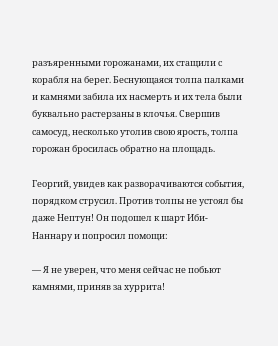разъяренными горожанами, их стащили с корабля на берег. Беснующаяся толпа палками и камнями забила их насмерть и их тела были буквально растерзаны в клочья. Свершив самосуд, несколько утолив свою ярость, толпа горожан бросилась обратно на площадь.

Георгий, увидев как разворачиваются события, порядком струсил. Против толпы не устоял бы даже Нептун! Он подошел к шарт Иби-Наннару и попросил помощи:

— Я не уверен, что меня сейчас не побьют камнями, приняв за хуррита!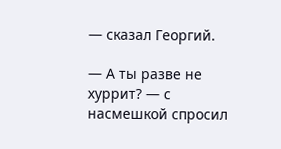— сказал Георгий.

— А ты разве не хуррит? — с насмешкой спросил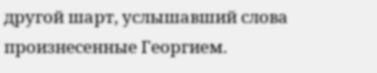другой шарт, услышавший слова произнесенные Георгием.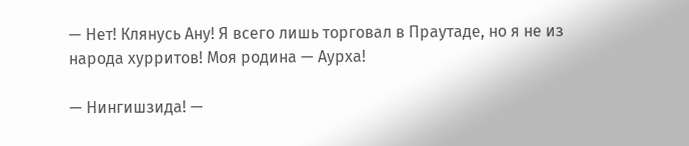— Нет! Клянусь Ану! Я всего лишь торговал в Праутаде, но я не из народа хурритов! Моя родина — Аурха!

— Нингишзида! —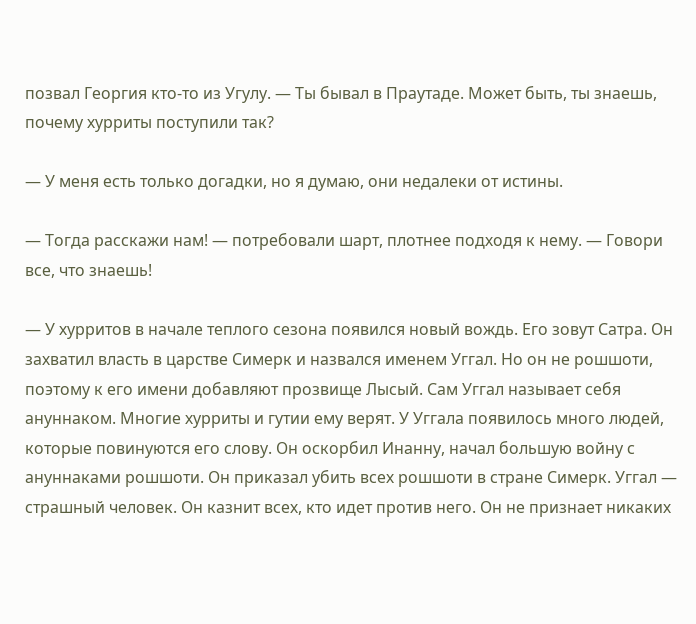позвал Георгия кто-то из Угулу. — Ты бывал в Праутаде. Может быть, ты знаешь, почему хурриты поступили так?

— У меня есть только догадки, но я думаю, они недалеки от истины.

— Тогда расскажи нам! — потребовали шарт, плотнее подходя к нему. — Говори все, что знаешь!

— У хурритов в начале теплого сезона появился новый вождь. Его зовут Сатра. Он захватил власть в царстве Симерк и назвался именем Уггал. Но он не рошшоти, поэтому к его имени добавляют прозвище Лысый. Сам Уггал называет себя ануннаком. Многие хурриты и гутии ему верят. У Уггала появилось много людей, которые повинуются его слову. Он оскорбил Инанну, начал большую войну с ануннаками рошшоти. Он приказал убить всех рошшоти в стране Симерк. Уггал — страшный человек. Он казнит всех, кто идет против него. Он не признает никаких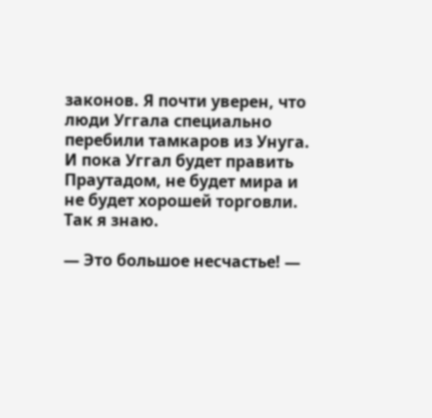законов. Я почти уверен, что люди Уггала специально перебили тамкаров из Унуга. И пока Уггал будет править Праутадом, не будет мира и не будет хорошей торговли. Так я знаю.

— Это большое несчастье! —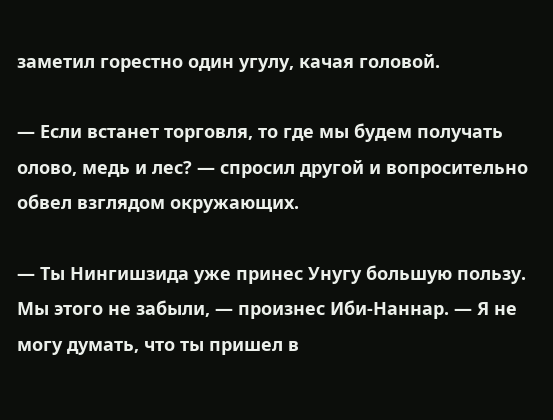заметил горестно один угулу, качая головой.

— Если встанет торговля, то где мы будем получать олово, медь и лес? — спросил другой и вопросительно обвел взглядом окружающих.

— Ты Нингишзида уже принес Унугу большую пользу. Мы этого не забыли, — произнес Иби-Наннар. — Я не могу думать, что ты пришел в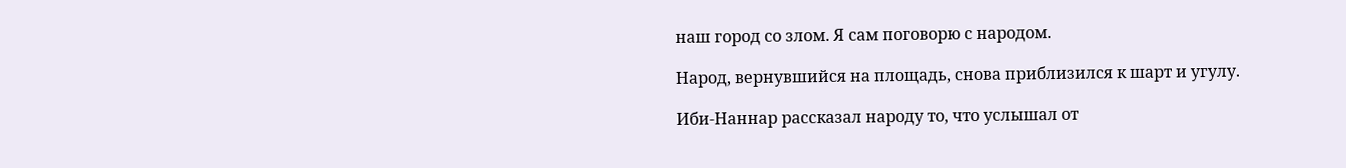наш город со злом. Я сам поговорю с народом.

Народ, вернувшийся на площадь, снова приблизился к шарт и угулу.

Иби-Наннар рассказал народу то, что услышал от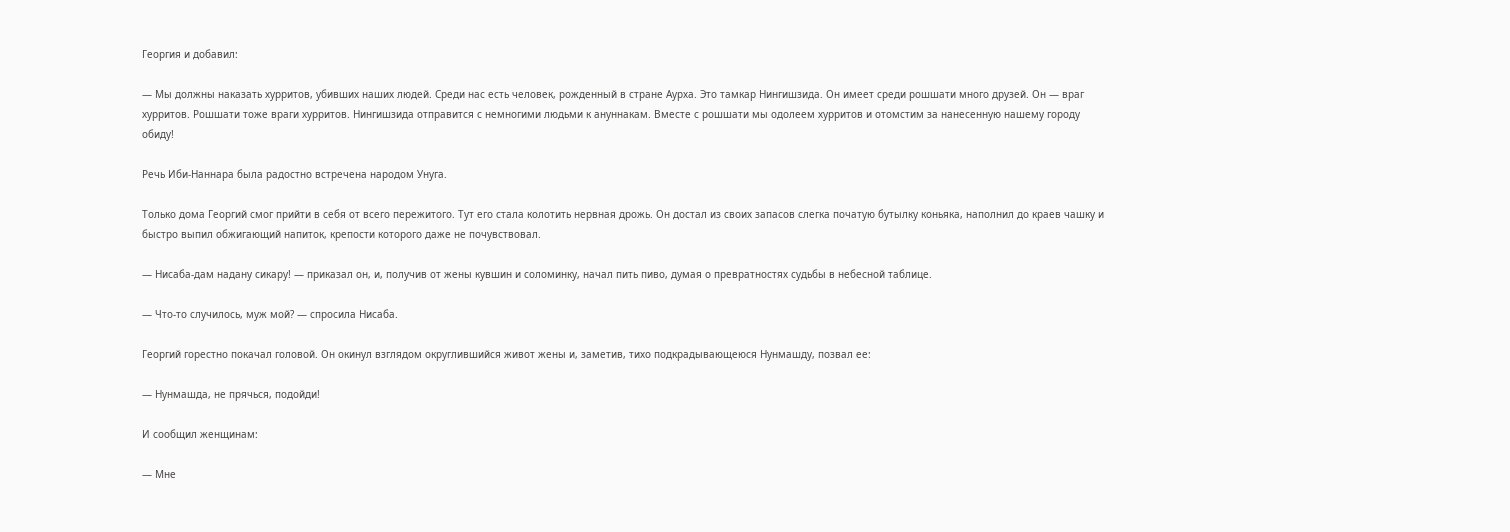Георгия и добавил:

— Мы должны наказать хурритов, убивших наших людей. Среди нас есть человек, рожденный в стране Аурха. Это тамкар Нингишзида. Он имеет среди рошшати много друзей. Он — враг хурритов. Рошшати тоже враги хурритов. Нингишзида отправится с немногими людьми к ануннакам. Вместе с рошшати мы одолеем хурритов и отомстим за нанесенную нашему городу обиду!

Речь Иби-Наннара была радостно встречена народом Унуга.

Только дома Георгий смог прийти в себя от всего пережитого. Тут его стала колотить нервная дрожь. Он достал из своих запасов слегка початую бутылку коньяка, наполнил до краев чашку и быстро выпил обжигающий напиток, крепости которого даже не почувствовал.

— Нисаба-дам надану сикару! — приказал он, и, получив от жены кувшин и соломинку, начал пить пиво, думая о превратностях судьбы в небесной таблице.

— Что-то случилось, муж мой? — спросила Нисаба.

Георгий горестно покачал головой. Он окинул взглядом округлившийся живот жены и, заметив, тихо подкрадывающеюся Нунмашду, позвал ее:

— Нунмашда, не прячься, подойди!

И сообщил женщинам:

— Мне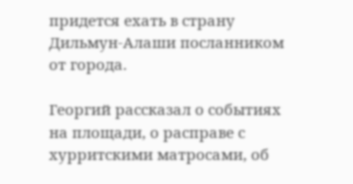придется ехать в страну Дильмун-Алаши посланником от города.

Георгий рассказал о событиях на площади, о расправе с хурритскими матросами, об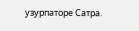узурпаторе Сатра.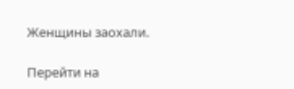Женщины заохали.

Перейти на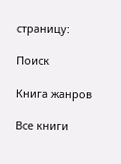страницу:

Поиск

Книга жанров

Все книги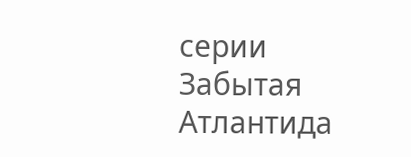серии Забытая Атлантида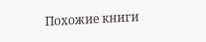Похожие книги